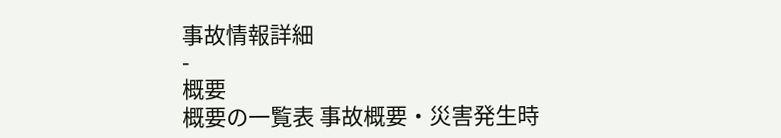事故情報詳細
-
概要
概要の一覧表 事故概要・災害発生時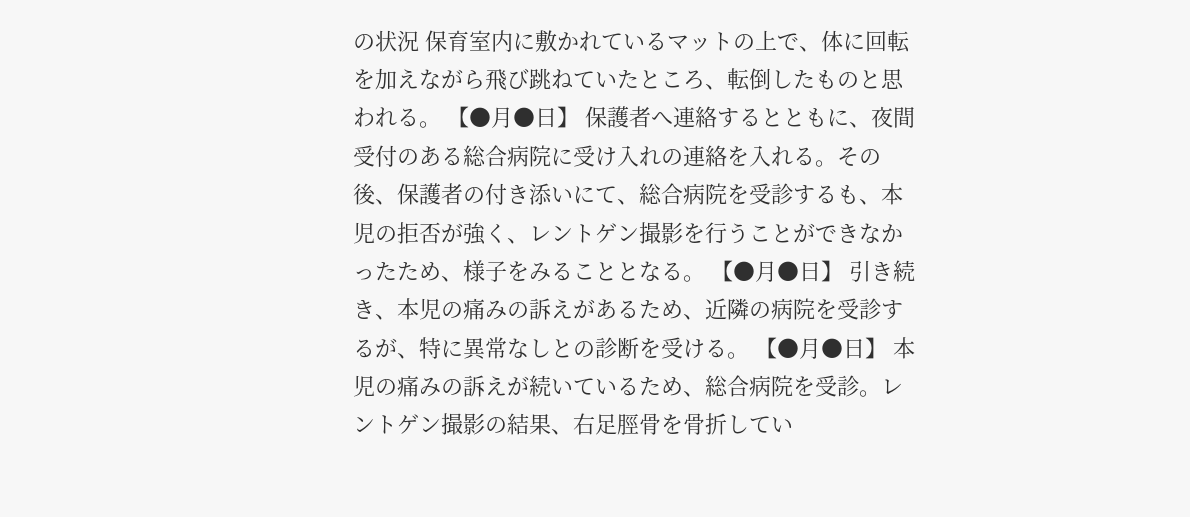の状況 保育室内に敷かれているマットの上で、体に回転を加えながら飛び跳ねていたところ、転倒したものと思われる。 【●月●日】 保護者へ連絡するとともに、夜間受付のある総合病院に受け入れの連絡を入れる。その後、保護者の付き添いにて、総合病院を受診するも、本児の拒否が強く、レントゲン撮影を行うことができなかったため、様子をみることとなる。 【●月●日】 引き続き、本児の痛みの訴えがあるため、近隣の病院を受診するが、特に異常なしとの診断を受ける。 【●月●日】 本児の痛みの訴えが続いているため、総合病院を受診。レントゲン撮影の結果、右足脛骨を骨折してい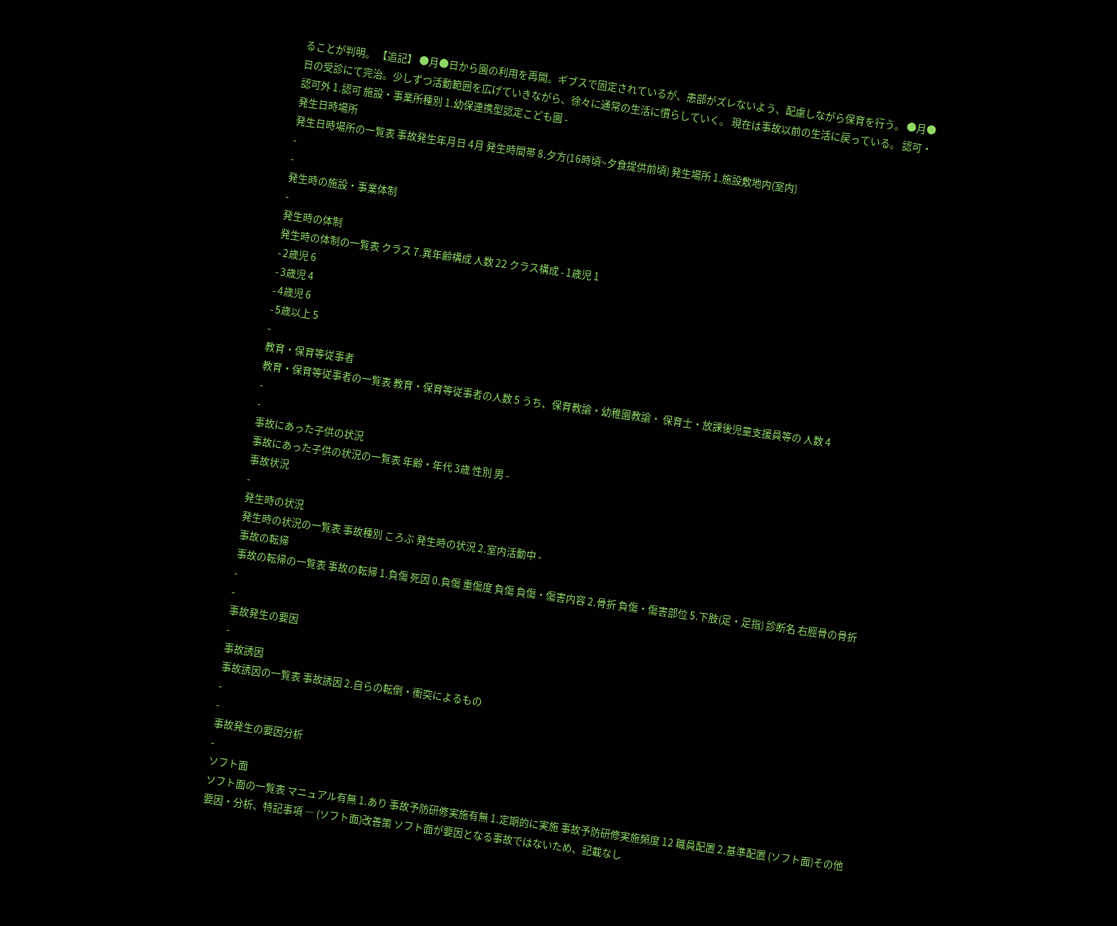ることが判明。 【追記】 ●月●日から園の利用を再開。ギブスで固定されているが、患部がズレないよう、配慮しながら保育を行う。 ●月●日の受診にて完治。少しずつ活動範囲を広げていきながら、徐々に通常の生活に慣らしていく。 現在は事故以前の生活に戻っている。 認可・認可外 1.認可 施設・事業所種別 1.幼保連携型認定こども園 -
発生日時場所
発生日時場所の一覧表 事故発生年月日 4月 発生時間帯 8.夕方(16時頃~夕食提供前頃) 発生場所 1.施設敷地内(室内)
-
-
発生時の施設・事業体制
-
発生時の体制
発生時の体制の一覧表 クラス 7.異年齢構成 人数 22 クラス構成 - 1歳児 1
- 2歳児 6
- 3歳児 4
- 4歳児 6
- 5歳以上 5
-
教育・保育等従事者
教育・保育等従事者の一覧表 教育・保育等従事者の人数 5 うち、保育教諭・幼稚園教諭・ 保育士・放課後児童支援員等の 人数 4
-
-
事故にあった子供の状況
事故にあった子供の状況の一覧表 年齢・年代 3歳 性別 男 -
事故状況
-
発生時の状況
発生時の状況の一覧表 事故種別 ころぶ 発生時の状況 2.室内活動中 -
事故の転帰
事故の転帰の一覧表 事故の転帰 1.負傷 死因 0.負傷 重傷度 負傷 負傷・傷害内容 2.骨折 負傷・傷害部位 5.下肢(足・足指) 診断名 右脛骨の骨折
-
-
事故発生の要因
-
事故誘因
事故誘因の一覧表 事故誘因 2.自らの転倒・衝突によるもの
-
-
事故発生の要因分析
-
ソフト面
ソフト面の一覧表 マニュアル有無 1.あり 事故予防研修実施有無 1.定期的に実施 事故予防研修実施頻度 12 職員配置 2.基準配置 (ソフト面)その他要因・分析、特記事項 ― (ソフト面)改善策 ソフト面が要因となる事故ではないため、記載なし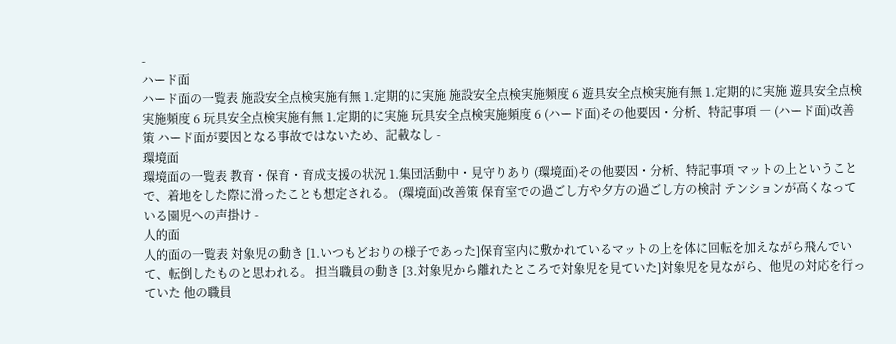-
ハード面
ハード面の一覧表 施設安全点検実施有無 1.定期的に実施 施設安全点検実施頻度 6 遊具安全点検実施有無 1.定期的に実施 遊具安全点検実施頻度 6 玩具安全点検実施有無 1.定期的に実施 玩具安全点検実施頻度 6 (ハード面)その他要因・分析、特記事項 ― (ハード面)改善策 ハード面が要因となる事故ではないため、記載なし -
環境面
環境面の一覧表 教育・保育・育成支援の状況 1.集団活動中・見守りあり (環境面)その他要因・分析、特記事項 マットの上ということで、着地をした際に滑ったことも想定される。 (環境面)改善策 保育室での過ごし方や夕方の過ごし方の検討 テンションが高くなっている園児への声掛け -
人的面
人的面の一覧表 対象児の動き [1.いつもどおりの様子であった]保育室内に敷かれているマットの上を体に回転を加えながら飛んでいて、転倒したものと思われる。 担当職員の動き [3.対象児から離れたところで対象児を見ていた]対象児を見ながら、他児の対応を行っていた 他の職員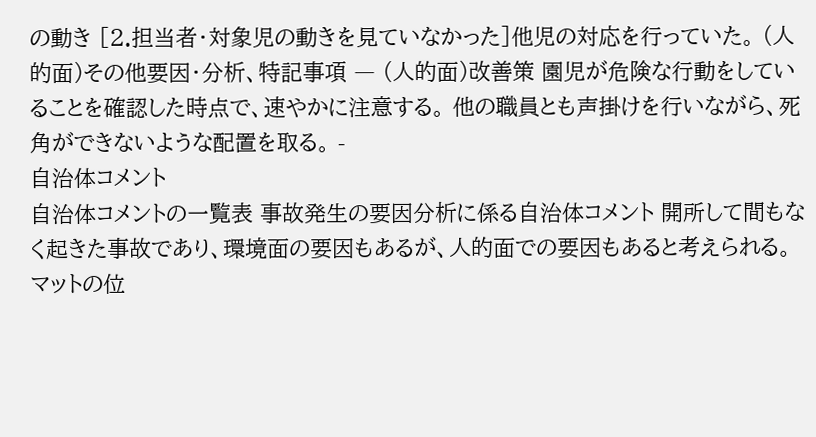の動き [2.担当者・対象児の動きを見ていなかった]他児の対応を行っていた。 (人的面)その他要因・分析、特記事項 ― (人的面)改善策 園児が危険な行動をしていることを確認した時点で、速やかに注意する。 他の職員とも声掛けを行いながら、死角ができないような配置を取る。 -
自治体コメント
自治体コメントの一覧表 事故発生の要因分析に係る自治体コメント 開所して間もなく起きた事故であり、環境面の要因もあるが、人的面での要因もあると考えられる。マットの位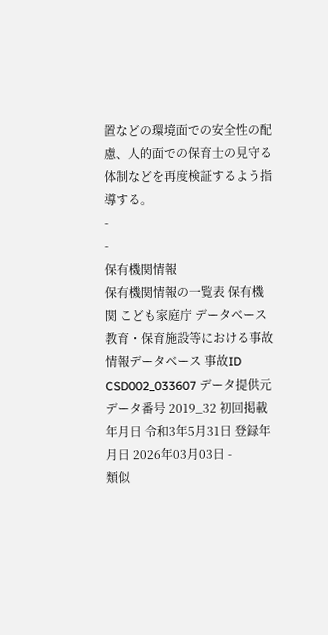置などの環境面での安全性の配慮、人的面での保育士の見守る体制などを再度検証するよう指導する。
-
-
保有機関情報
保有機関情報の一覧表 保有機関 こども家庭庁 データベース 教育・保育施設等における事故情報データベース 事故ID CSD002_033607 データ提供元データ番号 2019_32 初回掲載年月日 令和3年5月31日 登録年月日 2026年03月03日 -
類似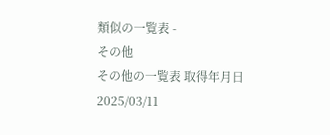類似の一覧表 -
その他
その他の一覧表 取得年月日 2025/03/11